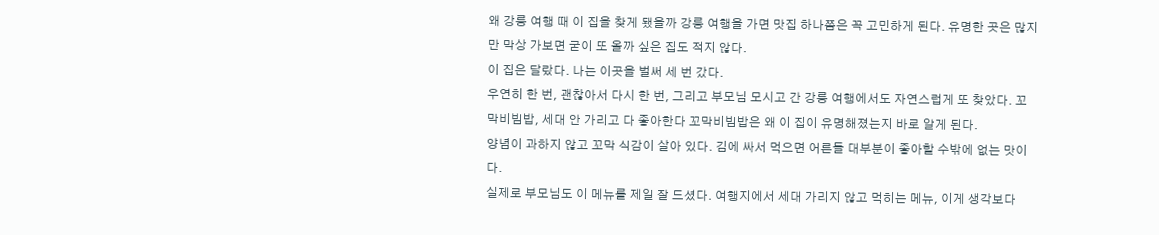왜 강릉 여행 때 이 집을 찾게 됐을까 강릉 여행을 가면 맛집 하나쯤은 꼭 고민하게 된다. 유명한 곳은 많지만 막상 가보면 굳이 또 올까 싶은 집도 적지 않다.
이 집은 달랐다. 나는 이곳을 벌써 세 번 갔다.
우연히 한 번, 괜찮아서 다시 한 번, 그리고 부모님 모시고 간 강릉 여행에서도 자연스럽게 또 찾았다. 꼬막비빔밥, 세대 안 가리고 다 좋아한다 꼬막비빔밥은 왜 이 집이 유명해졌는지 바로 알게 된다.
양념이 과하지 않고 꼬막 식감이 살아 있다. 김에 싸서 먹으면 어른들 대부분이 좋아할 수밖에 없는 맛이다.
실제로 부모님도 이 메뉴를 제일 잘 드셨다. 여행지에서 세대 가리지 않고 먹히는 메뉴, 이게 생각보다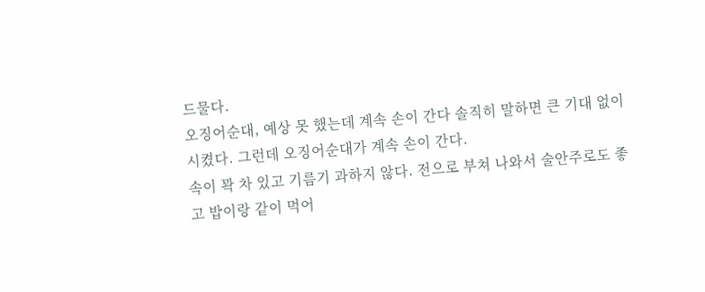드물다.
오징어순대, 예상 못 했는데 계속 손이 간다 솔직히 말하면 큰 기대 없이 시켰다. 그런데 오징어순대가 계속 손이 간다.
속이 꽉 차 있고 기름기 과하지 않다. 전으로 부쳐 나와서 술안주로도 좋고 밥이랑 같이 먹어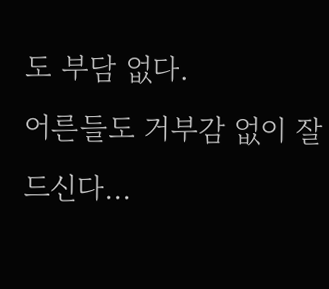도 부담 없다.
어른들도 거부감 없이 잘 드신다...